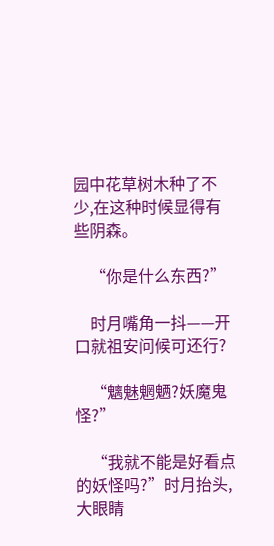园中花草树木种了不少,在这种时候显得有些阴森。

    “你是什么东西?”

    时月嘴角一抖——开口就祖安问候可还行?

    “魑魅魍魉?妖魔鬼怪?”

    “我就不能是好看点的妖怪吗?”时月抬头,大眼睛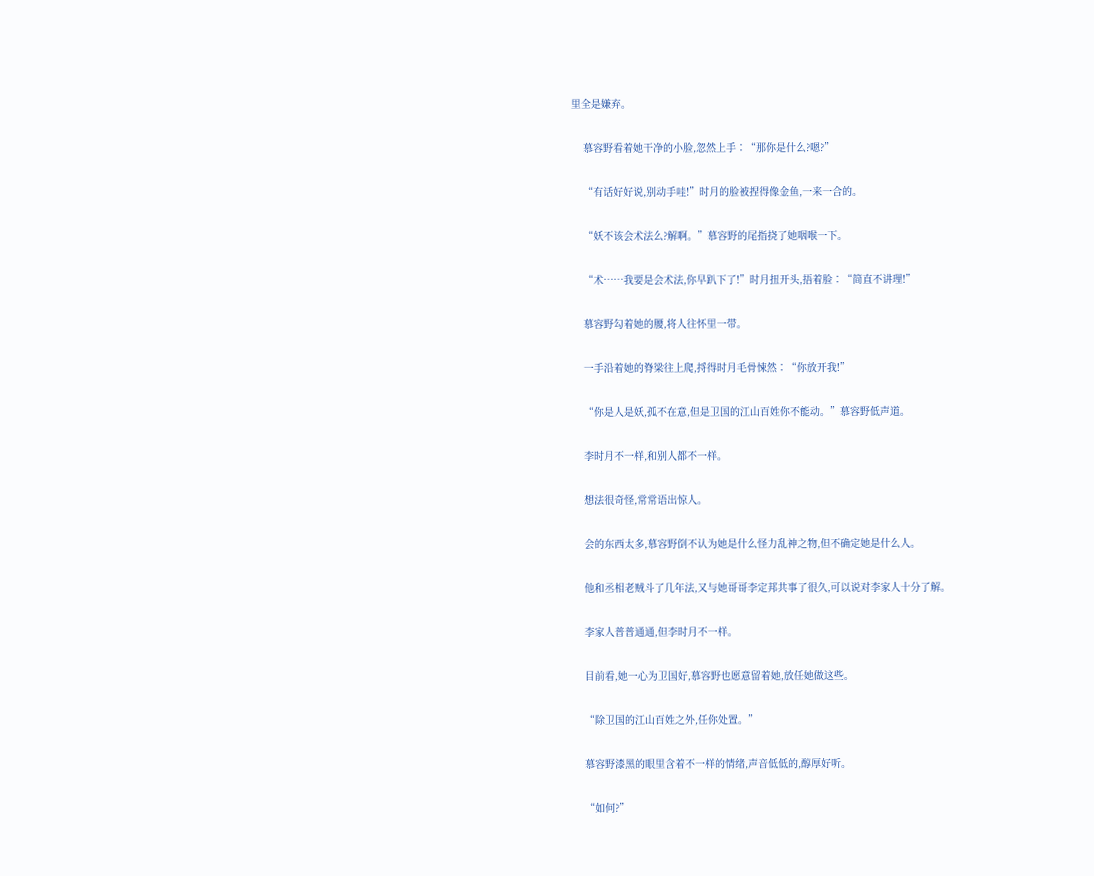里全是嫌弃。

    慕容野看着她干净的小脸,忽然上手∶“那你是什么?嗯?”

    “有话好好说,别动手哇!”时月的脸被捏得像金鱼,一来一合的。

    “妖不该会术法么?解啊。”慕容野的尾指挠了她咽喉一下。

    “术……我要是会术法,你早趴下了!”时月扭开头,捂着脸∶“简直不讲理!”

    慕容野勾着她的腰,将人往怀里一带。

    一手沿着她的脊梁往上爬,捋得时月毛骨悚然∶“你放开我!”

    “你是人是妖,孤不在意,但是卫国的江山百姓你不能动。”慕容野低声道。

    李时月不一样,和别人都不一样。

    想法很奇怪,常常语出惊人。

    会的东西太多,慕容野倒不认为她是什么怪力乱神之物,但不确定她是什么人。

    他和丞相老贼斗了几年法,又与她哥哥李定邦共事了很久,可以说对李家人十分了解。

    李家人普普通通,但李时月不一样。

    目前看,她一心为卫国好,慕容野也愿意留着她,放任她做这些。

    “除卫国的江山百姓之外,任你处置。”

    慕容野漆黑的眼里含着不一样的情绪,声音低低的,醇厚好听。

    “如何?”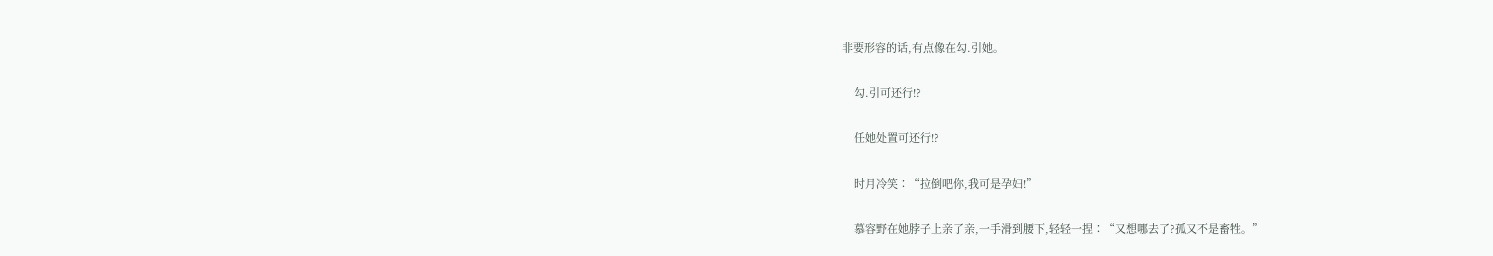非要形容的话,有点像在勾.引她。

    勾.引可还行!?

    任她处置可还行!?

    时月冷笑∶“拉倒吧你,我可是孕妇!”

    慕容野在她脖子上亲了亲,一手滑到腰下,轻轻一捏∶“又想哪去了?孤又不是畜牲。”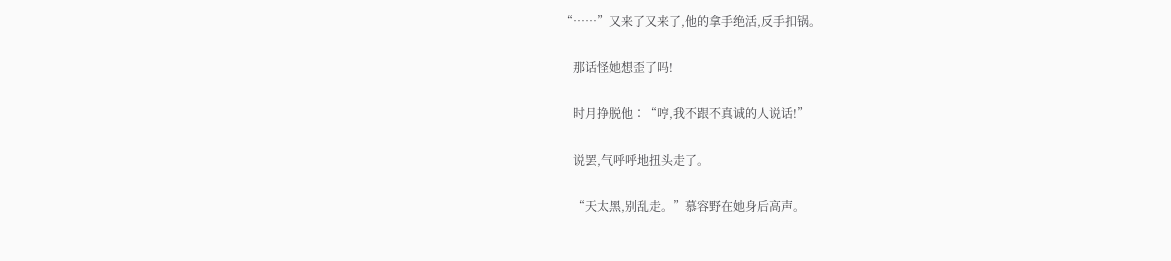“……”又来了又来了,他的拿手绝活,反手扣锅。

    那话怪她想歪了吗!

    时月挣脱他∶“哼,我不跟不真诚的人说话!”

    说罢,气呼呼地扭头走了。

    “天太黑,别乱走。”慕容野在她身后高声。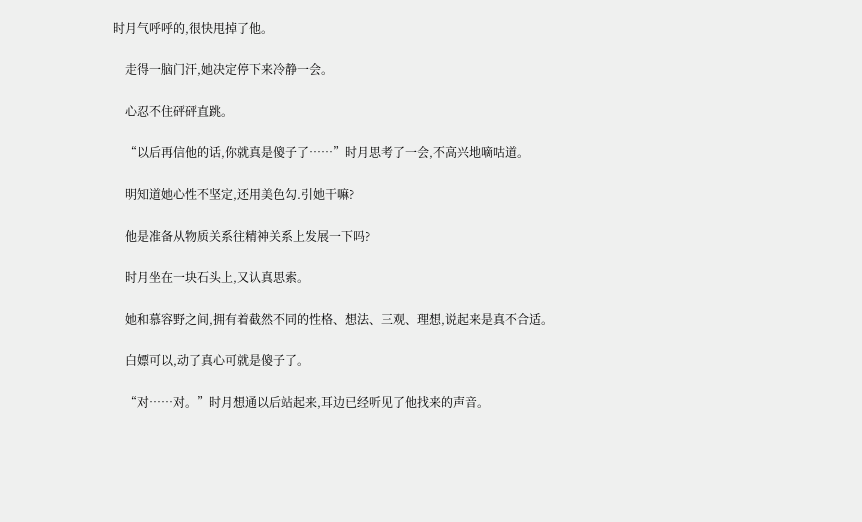时月气呼呼的,很快甩掉了他。

    走得一脑门汗,她决定停下来冷静一会。

    心忍不住砰砰直跳。

    “以后再信他的话,你就真是傻子了……”时月思考了一会,不高兴地嘀咕道。

    明知道她心性不坚定,还用美色勾.引她干嘛?

    他是准备从物质关系往精神关系上发展一下吗?

    时月坐在一块石头上,又认真思索。

    她和慕容野之间,拥有着截然不同的性格、想法、三观、理想,说起来是真不合适。

    白嫖可以,动了真心可就是傻子了。

    “对……对。”时月想通以后站起来,耳边已经听见了他找来的声音。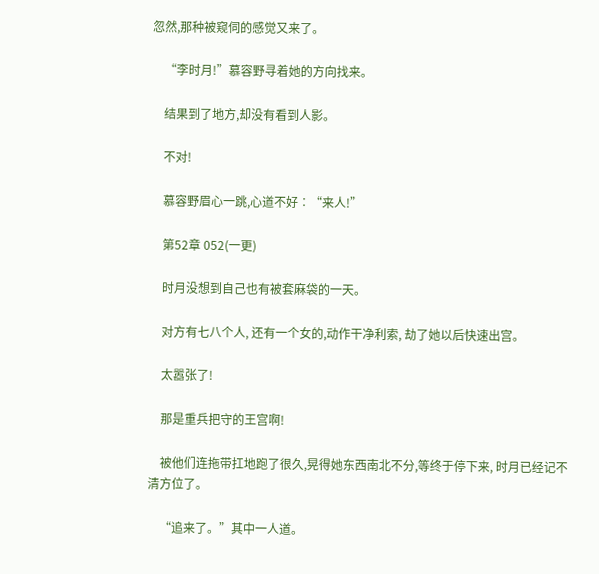忽然,那种被窥伺的感觉又来了。

    “李时月!”慕容野寻着她的方向找来。

    结果到了地方,却没有看到人影。

    不对!

    慕容野眉心一跳,心道不好∶“来人!”

    第52章 052(一更)

    时月没想到自己也有被套麻袋的一天。

    对方有七八个人, 还有一个女的,动作干净利索, 劫了她以后快速出宫。

    太嚣张了!

    那是重兵把守的王宫啊!

    被他们连拖带扛地跑了很久,晃得她东西南北不分,等终于停下来, 时月已经记不清方位了。

    “追来了。”其中一人道。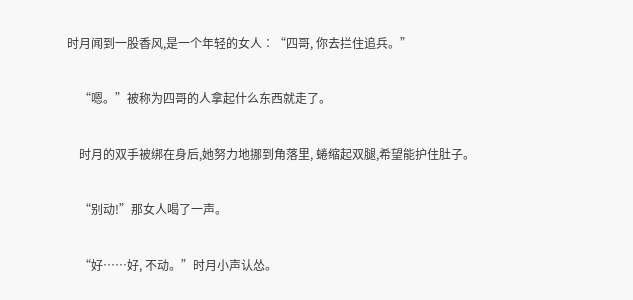时月闻到一股香风,是一个年轻的女人∶“四哥, 你去拦住追兵。”

    “嗯。”被称为四哥的人拿起什么东西就走了。

    时月的双手被绑在身后,她努力地挪到角落里, 蜷缩起双腿,希望能护住肚子。

    “别动!”那女人喝了一声。

    “好……好, 不动。”时月小声认怂。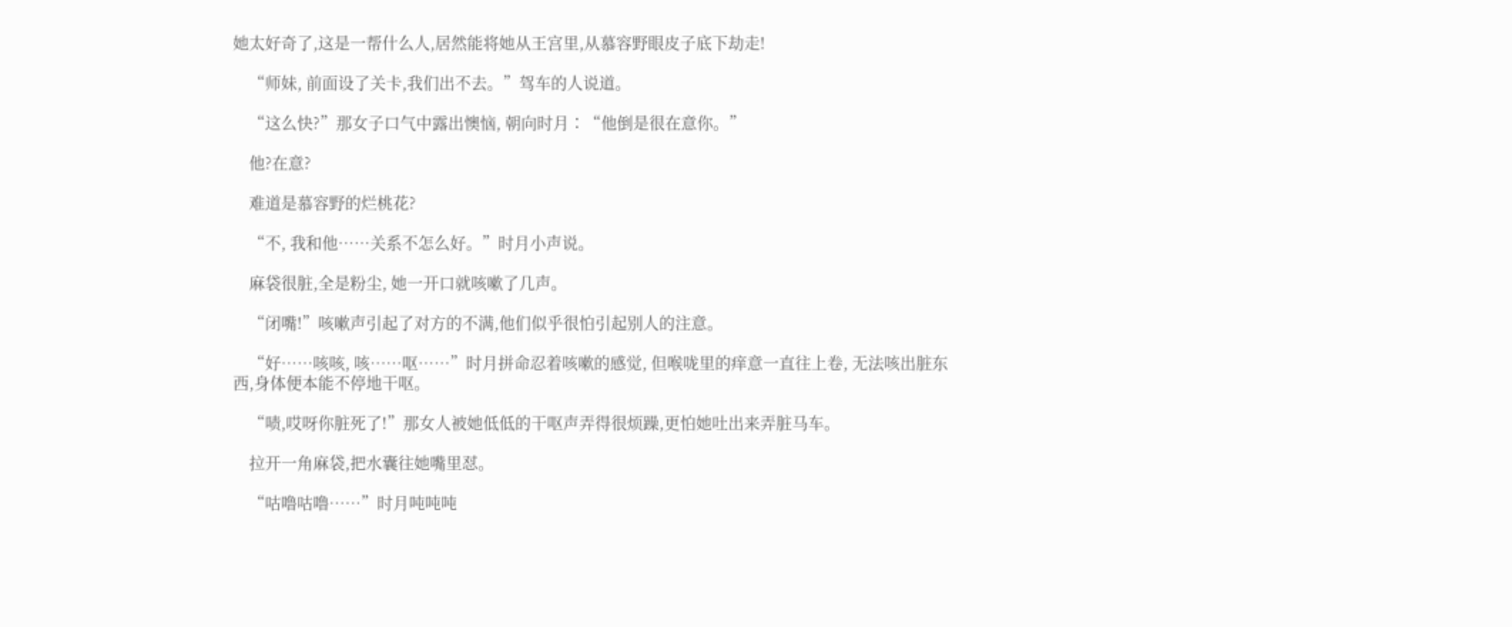她太好奇了,这是一帮什么人,居然能将她从王宫里,从慕容野眼皮子底下劫走!

    “师妹, 前面设了关卡,我们出不去。”驾车的人说道。

    “这么快?”那女子口气中露出懊恼, 朝向时月∶“他倒是很在意你。”

    他?在意?

    难道是慕容野的烂桃花?

    “不, 我和他……关系不怎么好。”时月小声说。

    麻袋很脏,全是粉尘, 她一开口就咳嗽了几声。

    “闭嘴!”咳嗽声引起了对方的不满,他们似乎很怕引起别人的注意。

    “好……咳咳, 咳……呕……”时月拼命忍着咳嗽的感觉, 但喉咙里的痒意一直往上卷, 无法咳出脏东西,身体便本能不停地干呕。

    “啧,哎呀你脏死了!”那女人被她低低的干呕声弄得很烦躁,更怕她吐出来弄脏马车。

    拉开一角麻袋,把水囊往她嘴里怼。

    “咕噜咕噜……”时月吨吨吨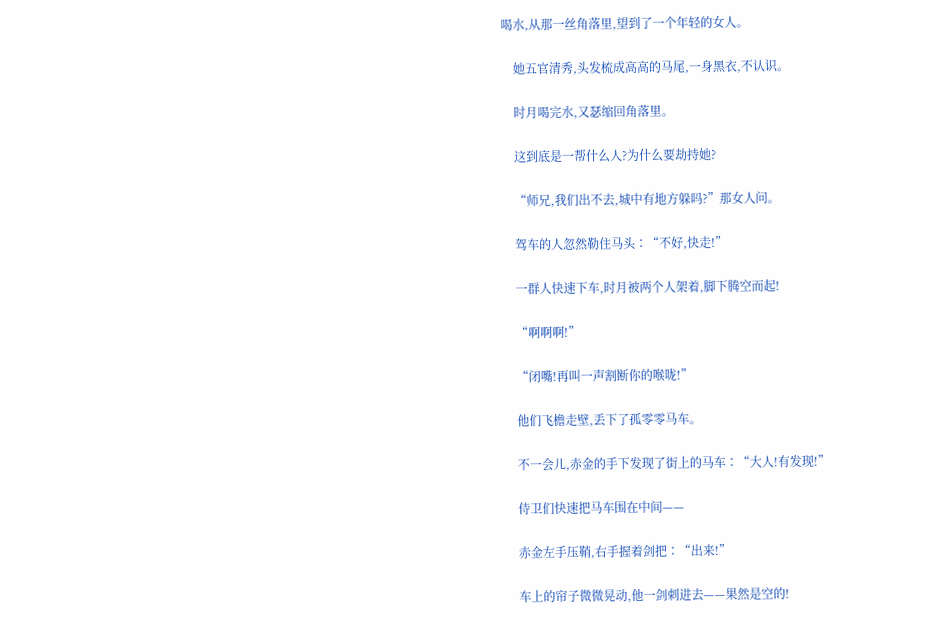喝水,从那一丝角落里,望到了一个年轻的女人。

    她五官清秀,头发梳成高高的马尾,一身黑衣,不认识。

    时月喝完水,又瑟缩回角落里。

    这到底是一帮什么人?为什么要劫持她?

    “师兄,我们出不去,城中有地方躲吗?”那女人问。

    驾车的人忽然勒住马头∶“不好,快走!”

    一群人快速下车,时月被两个人架着,脚下腾空而起!

    “啊啊啊!”

    “闭嘴!再叫一声割断你的喉咙!”

    他们飞檐走壁,丢下了孤零零马车。

    不一会儿,赤金的手下发现了街上的马车∶“大人!有发现!”

    侍卫们快速把马车围在中间——

    赤金左手压鞘,右手握着剑把∶“出来!”

    车上的帘子微微晃动,他一剑刺进去——果然是空的!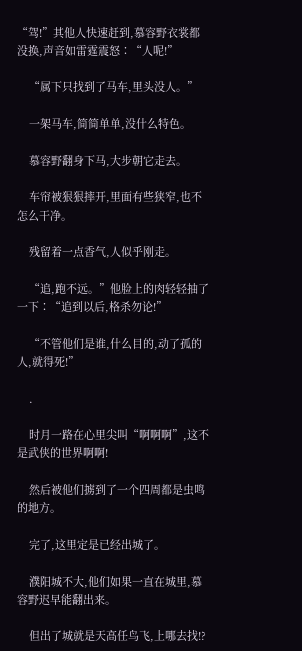“驾!”其他人快速赶到,慕容野衣裳都没换,声音如雷霆震怒∶“人呢!”

    “属下只找到了马车,里头没人。”

    一架马车,简简单单,没什么特色。

    慕容野翻身下马,大步朝它走去。

    车帘被狠狠摔开,里面有些狭窄,也不怎么干净。

    残留着一点香气,人似乎刚走。

    “追,跑不远。”他脸上的肉轻轻抽了一下∶“追到以后,格杀勿论!”

    “不管他们是谁,什么目的,动了孤的人,就得死!”

    .

    时月一路在心里尖叫“啊啊啊”,这不是武侠的世界啊啊!

    然后被他们掳到了一个四周都是虫鸣的地方。

    完了,这里定是已经出城了。

    濮阳城不大,他们如果一直在城里,慕容野迟早能翻出来。

    但出了城就是天高任鸟飞,上哪去找!?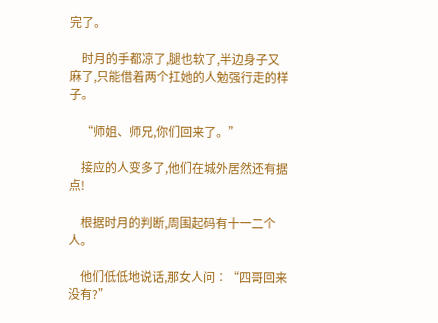完了。

    时月的手都凉了,腿也软了,半边身子又麻了,只能借着两个扛她的人勉强行走的样子。

    “师姐、师兄,你们回来了。”

    接应的人变多了,他们在城外居然还有据点!

    根据时月的判断,周围起码有十一二个人。

    他们低低地说话,那女人问∶“四哥回来没有?”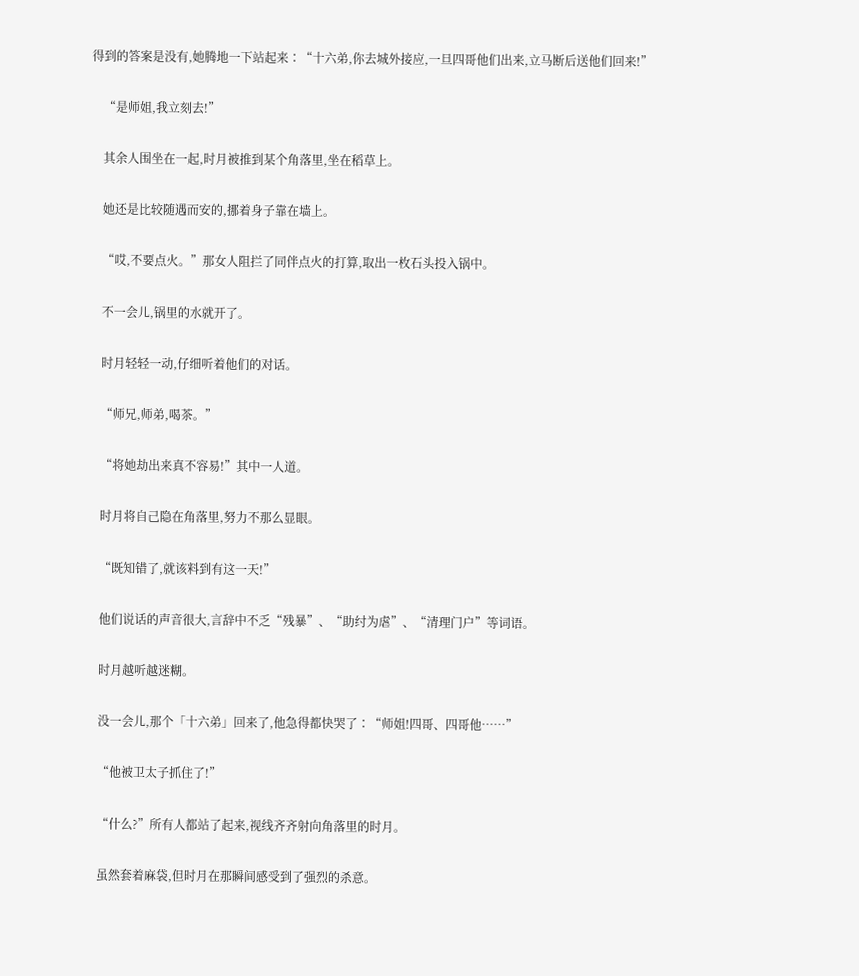得到的答案是没有,她腾地一下站起来∶“十六弟,你去城外接应,一旦四哥他们出来,立马断后送他们回来!”

    “是师姐,我立刻去!”

    其余人围坐在一起,时月被推到某个角落里,坐在稻草上。

    她还是比较随遇而安的,挪着身子靠在墙上。

    “哎,不要点火。”那女人阻拦了同伴点火的打算,取出一枚石头投入锅中。

    不一会儿,锅里的水就开了。

    时月轻轻一动,仔细听着他们的对话。

    “师兄,师弟,喝茶。”

    “将她劫出来真不容易!”其中一人道。

    时月将自己隐在角落里,努力不那么显眼。

    “既知错了,就该料到有这一天!”

    他们说话的声音很大,言辞中不乏“残暴”、“助纣为虐”、“清理门户”等词语。

    时月越听越迷糊。

    没一会儿,那个「十六弟」回来了,他急得都快哭了∶“师姐!四哥、四哥他……”

    “他被卫太子抓住了!”

    “什么?”所有人都站了起来,视线齐齐射向角落里的时月。

    虽然套着麻袋,但时月在那瞬间感受到了强烈的杀意。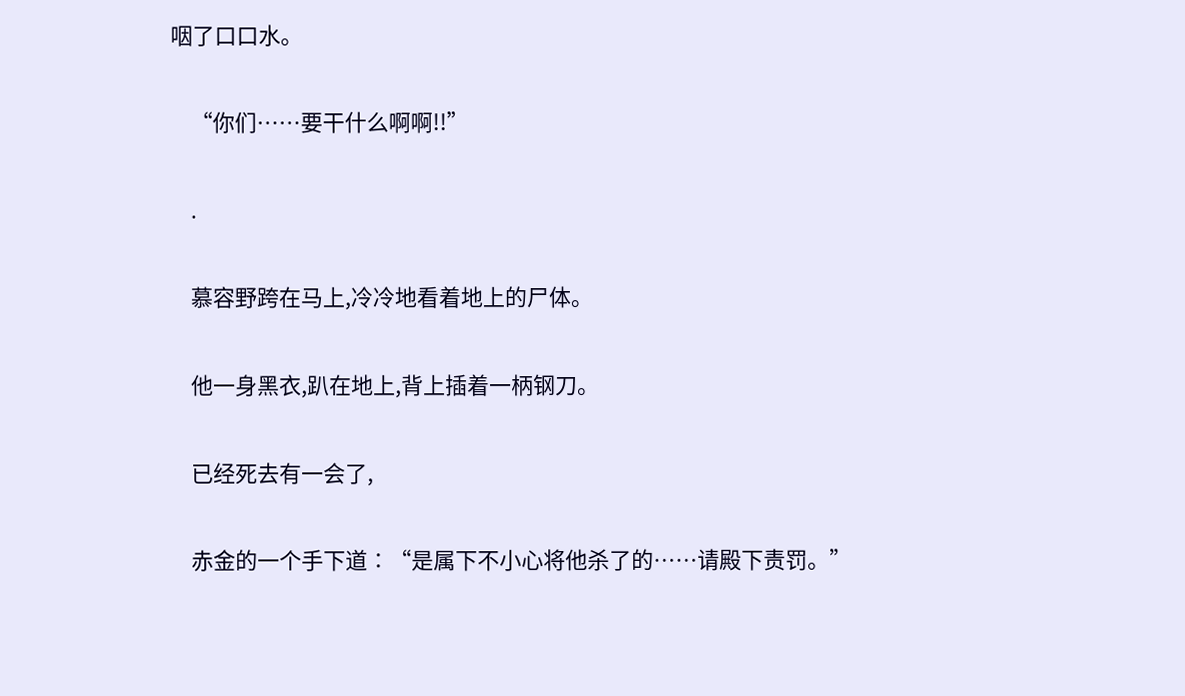咽了口口水。

    “你们……要干什么啊啊!!”

    .

    慕容野跨在马上,冷冷地看着地上的尸体。

    他一身黑衣,趴在地上,背上插着一柄钢刀。

    已经死去有一会了,

    赤金的一个手下道∶“是属下不小心将他杀了的……请殿下责罚。”